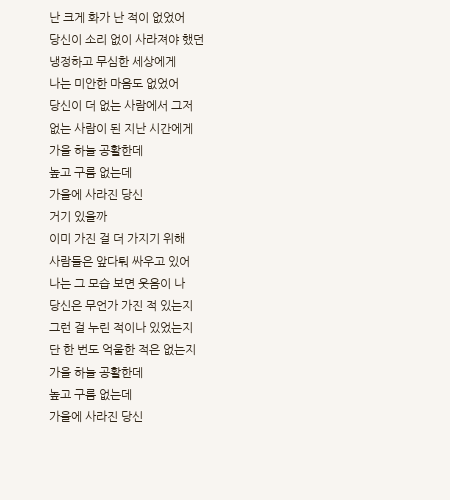난 크게 화가 난 적이 없었어
당신이 소리 없이 사라져야 했던
냉정하고 무심한 세상에게
나는 미안한 마음도 없었어
당신이 더 없는 사람에서 그저
없는 사람이 된 지난 시간에게
가을 하늘 공활한데
높고 구름 없는데
가을에 사라진 당신
거기 있을까
이미 가진 걸 더 가지기 위해
사람들은 앞다퉈 싸우고 있어
나는 그 모습 보면 웃음이 나
당신은 무언가 가진 적 있는지
그런 걸 누린 적이나 있었는지
단 한 번도 억울한 적은 없는지
가을 하늘 공활한데
높고 구름 없는데
가을에 사라진 당신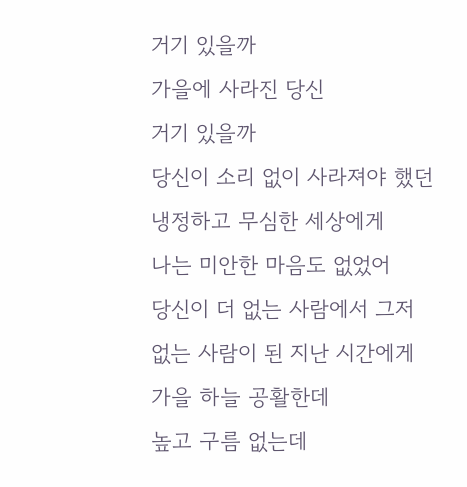거기 있을까
가을에 사라진 당신
거기 있을까
당신이 소리 없이 사라져야 했던
냉정하고 무심한 세상에게
나는 미안한 마음도 없었어
당신이 더 없는 사람에서 그저
없는 사람이 된 지난 시간에게
가을 하늘 공활한데
높고 구름 없는데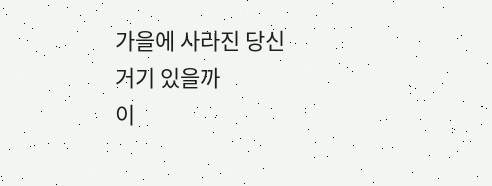가을에 사라진 당신
거기 있을까
이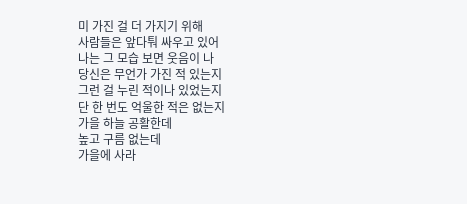미 가진 걸 더 가지기 위해
사람들은 앞다퉈 싸우고 있어
나는 그 모습 보면 웃음이 나
당신은 무언가 가진 적 있는지
그런 걸 누린 적이나 있었는지
단 한 번도 억울한 적은 없는지
가을 하늘 공활한데
높고 구름 없는데
가을에 사라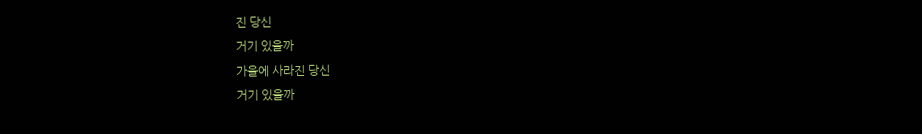진 당신
거기 있을까
가을에 사라진 당신
거기 있을까